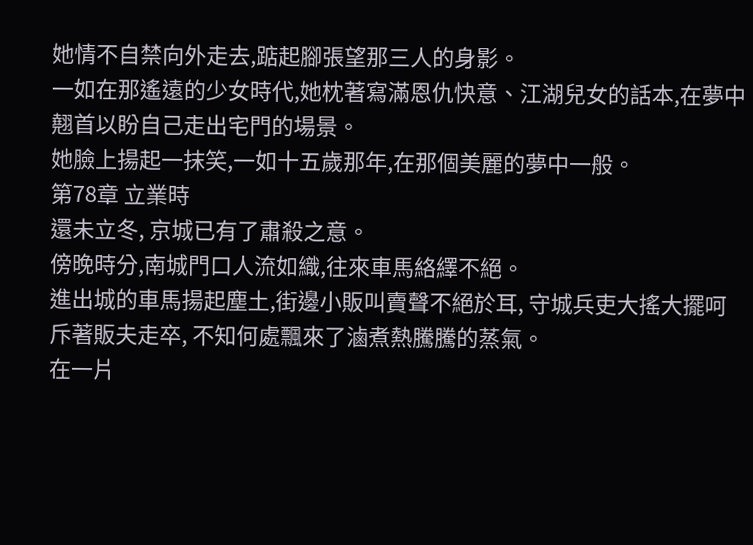她情不自禁向外走去,踮起腳張望那三人的身影。
一如在那遙遠的少女時代,她枕著寫滿恩仇快意、江湖兒女的話本,在夢中翹首以盼自己走出宅門的場景。
她臉上揚起一抹笑,一如十五歲那年,在那個美麗的夢中一般。
第78章 立業時
還未立冬, 京城已有了肅殺之意。
傍晚時分,南城門口人流如織,往來車馬絡繹不絕。
進出城的車馬揚起塵土,街邊小販叫賣聲不絕於耳, 守城兵吏大搖大擺呵斥著販夫走卒, 不知何處飄來了滷煮熱騰騰的蒸氣。
在一片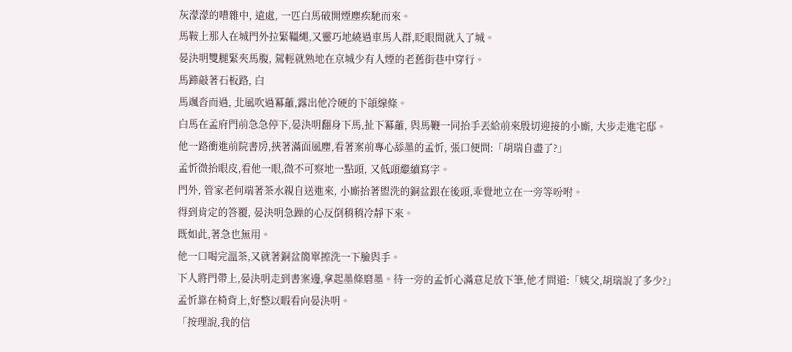灰濛濛的嘈雜中, 遠處, 一匹白馬破開煙塵疾馳而來。
馬鞍上那人在城門外拉緊韁繩,又靈巧地繞過車馬人群,眨眼間就入了城。
晏決明雙腿緊夾馬腹, 駕輕就熟地在京城少有人煙的老舊街巷中穿行。
馬蹄敲著石板路, 白
馬颯沓而過, 北風吹過冪蘺,露出他冷硬的下頜線條。
白馬在孟府門前急急停下,晏決明翻身下馬,扯下冪蘺, 與馬鞭一同抬手丟給前來殷切迎接的小廝, 大步走進宅邸。
他一路衝進前院書房,挾著滿面風塵,看著案前專心舔墨的孟忻, 張口便問:「胡瑞自盡了?」
孟忻微抬眼皮,看他一眼,微不可察地一點頭, 又低頭繼續寫字。
門外, 管家老何端著茶水親自送進來, 小廝抬著盥洗的銅盆跟在後頭,乖覺地立在一旁等吩咐。
得到肯定的答覆, 晏決明急躁的心反倒稍稍冷靜下來。
既如此,著急也無用。
他一口喝完溫茶,又就著銅盆簡單擦洗一下臉與手。
下人將門帶上,晏決明走到書案邊,拿起墨條磨墨。待一旁的孟忻心滿意足放下筆,他才問道:「姨父,胡瑞說了多少?」
孟忻靠在椅背上,好整以暇看向晏決明。
「按理說,我的信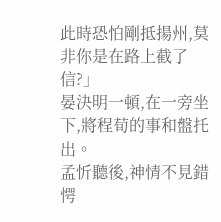此時恐怕剛抵揚州,莫非你是在路上截了信?」
晏決明一頓,在一旁坐下,將程荀的事和盤托出。
孟忻聽後,神情不見錯愕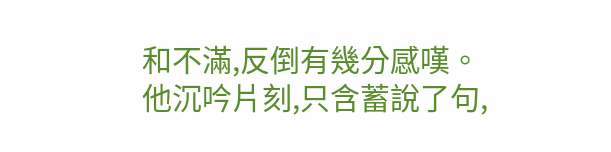和不滿,反倒有幾分感嘆。
他沉吟片刻,只含蓄說了句,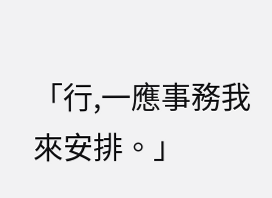「行,一應事務我來安排。」